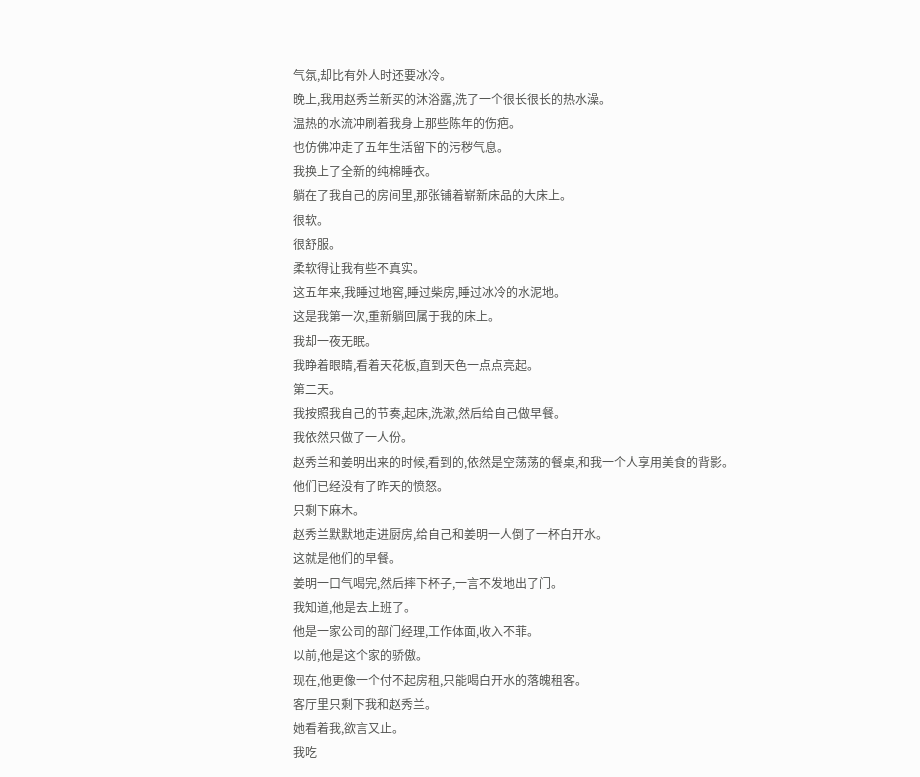气氛,却比有外人时还要冰冷。
晚上,我用赵秀兰新买的沐浴露,洗了一个很长很长的热水澡。
温热的水流冲刷着我身上那些陈年的伤疤。
也仿佛冲走了五年生活留下的污秽气息。
我换上了全新的纯棉睡衣。
躺在了我自己的房间里,那张铺着崭新床品的大床上。
很软。
很舒服。
柔软得让我有些不真实。
这五年来,我睡过地窖,睡过柴房,睡过冰冷的水泥地。
这是我第一次,重新躺回属于我的床上。
我却一夜无眠。
我睁着眼睛,看着天花板,直到天色一点点亮起。
第二天。
我按照我自己的节奏,起床,洗漱,然后给自己做早餐。
我依然只做了一人份。
赵秀兰和姜明出来的时候,看到的,依然是空荡荡的餐桌,和我一个人享用美食的背影。
他们已经没有了昨天的愤怒。
只剩下麻木。
赵秀兰默默地走进厨房,给自己和姜明一人倒了一杯白开水。
这就是他们的早餐。
姜明一口气喝完,然后摔下杯子,一言不发地出了门。
我知道,他是去上班了。
他是一家公司的部门经理,工作体面,收入不菲。
以前,他是这个家的骄傲。
现在,他更像一个付不起房租,只能喝白开水的落魄租客。
客厅里只剩下我和赵秀兰。
她看着我,欲言又止。
我吃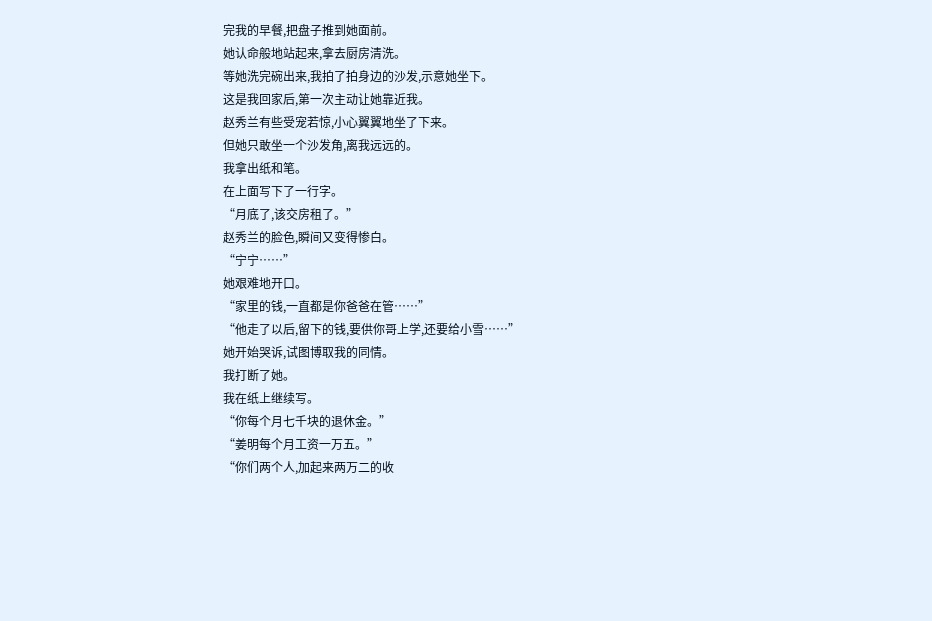完我的早餐,把盘子推到她面前。
她认命般地站起来,拿去厨房清洗。
等她洗完碗出来,我拍了拍身边的沙发,示意她坐下。
这是我回家后,第一次主动让她靠近我。
赵秀兰有些受宠若惊,小心翼翼地坐了下来。
但她只敢坐一个沙发角,离我远远的。
我拿出纸和笔。
在上面写下了一行字。
“月底了,该交房租了。”
赵秀兰的脸色,瞬间又变得惨白。
“宁宁……”
她艰难地开口。
“家里的钱,一直都是你爸爸在管……”
“他走了以后,留下的钱,要供你哥上学,还要给小雪……”
她开始哭诉,试图博取我的同情。
我打断了她。
我在纸上继续写。
“你每个月七千块的退休金。”
“姜明每个月工资一万五。”
“你们两个人,加起来两万二的收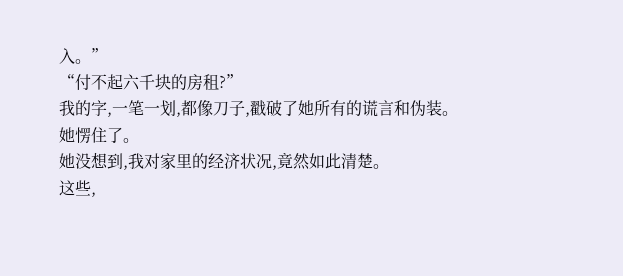入。”
“付不起六千块的房租?”
我的字,一笔一划,都像刀子,戳破了她所有的谎言和伪装。
她愣住了。
她没想到,我对家里的经济状况,竟然如此清楚。
这些,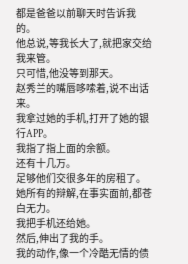都是爸爸以前聊天时告诉我的。
他总说,等我长大了,就把家交给我来管。
只可惜,他没等到那天。
赵秀兰的嘴唇哆嗦着,说不出话来。
我拿过她的手机,打开了她的银行APP。
我指了指上面的余额。
还有十几万。
足够他们交很多年的房租了。
她所有的辩解,在事实面前,都苍白无力。
我把手机还给她。
然后,伸出了我的手。
我的动作,像一个冷酷无情的债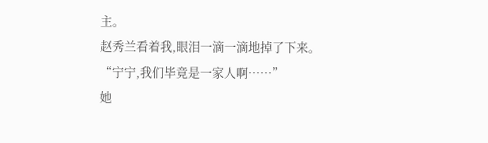主。
赵秀兰看着我,眼泪一滴一滴地掉了下来。
“宁宁,我们毕竟是一家人啊……”
她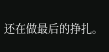还在做最后的挣扎。